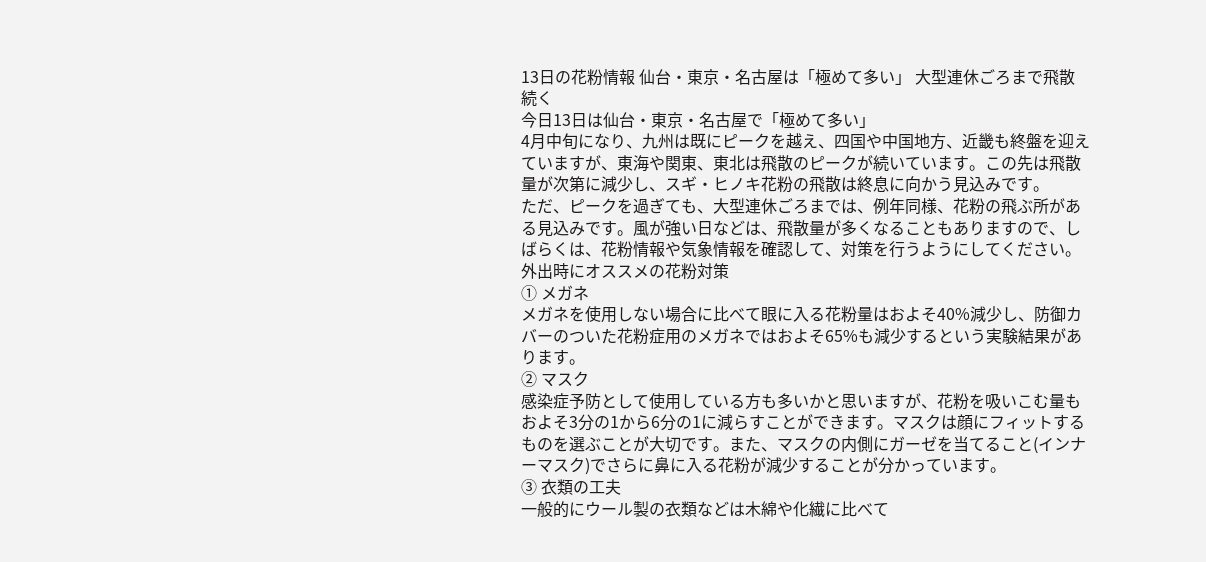13日の花粉情報 仙台・東京・名古屋は「極めて多い」 大型連休ごろまで飛散続く
今日13日は仙台・東京・名古屋で「極めて多い」
4月中旬になり、九州は既にピークを越え、四国や中国地方、近畿も終盤を迎えていますが、東海や関東、東北は飛散のピークが続いています。この先は飛散量が次第に減少し、スギ・ヒノキ花粉の飛散は終息に向かう見込みです。
ただ、ピークを過ぎても、大型連休ごろまでは、例年同様、花粉の飛ぶ所がある見込みです。風が強い日などは、飛散量が多くなることもありますので、しばらくは、花粉情報や気象情報を確認して、対策を行うようにしてください。
外出時にオススメの花粉対策
① メガネ
メガネを使用しない場合に比べて眼に入る花粉量はおよそ40%減少し、防御カバーのついた花粉症用のメガネではおよそ65%も減少するという実験結果があります。
② マスク
感染症予防として使用している方も多いかと思いますが、花粉を吸いこむ量もおよそ3分の1から6分の1に減らすことができます。マスクは顔にフィットするものを選ぶことが大切です。また、マスクの内側にガーゼを当てること(インナーマスク)でさらに鼻に入る花粉が減少することが分かっています。
③ 衣類の工夫
一般的にウール製の衣類などは木綿や化繊に比べて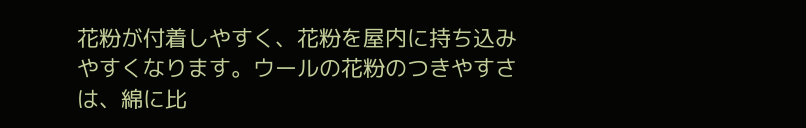花粉が付着しやすく、花粉を屋内に持ち込みやすくなります。ウールの花粉のつきやすさは、綿に比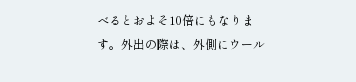べるとおよそ10倍にもなります。外出の際は、外側にウール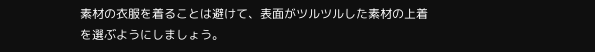素材の衣服を着ることは避けて、表面がツルツルした素材の上着を選ぶようにしましょう。